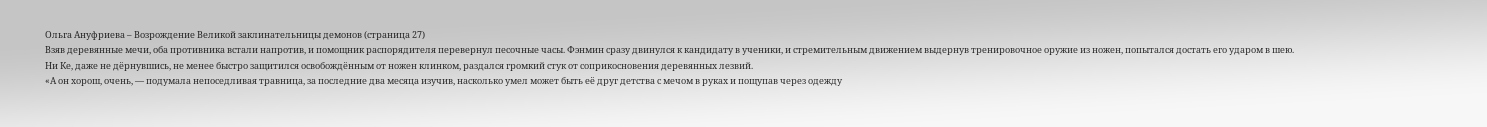Ольга Ануфриева – Возрождение Великой заклинательницы демонов (страница 27)
Взяв деревянные мечи, оба противника встали напротив, и помощник распорядителя перевернул песочные часы. Фэнмин сразу двинулся к кандидату в ученики, и стремительным движением выдернув тренировочное оружие из ножен, попытался достать его ударом в шею. Ни Ке, даже не дёрнувшись, не менее быстро защитился освобождённым от ножен клинком, раздался громкий стук от соприкосновения деревянных лезвий.
«А он хорош, очень, — подумала непоседливая травница, за последние два месяца изучив, насколько умел может быть её друг детства с мечом в руках и пощупав через одежду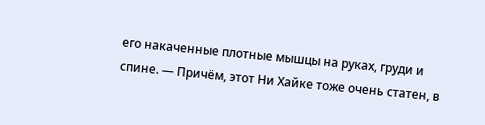его накаченные плотные мышцы на руках, груди и спине. — Причём, этот Ни Хайке тоже очень статен, в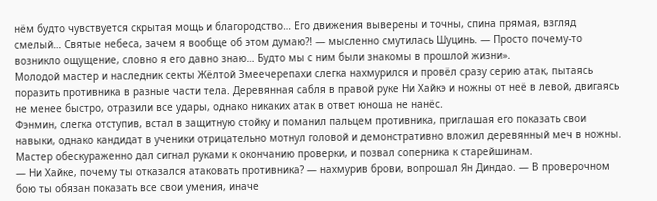нём будто чувствуется скрытая мощь и благородство… Его движения выверены и точны, спина прямая, взгляд смелый… Святые небеса, зачем я вообще об этом думаю⁈ — мысленно смутилась Шуцинь. — Просто почему-то возникло ощущение, словно я его давно знаю… Будто мы с ним были знакомы в прошлой жизни».
Молодой мастер и наследник секты Жёлтой Змеечерепахи слегка нахмурился и провёл сразу серию атак, пытаясь поразить противника в разные части тела. Деревянная сабля в правой руке Ни Хайкэ и ножны от неё в левой, двигаясь не менее быстро, отразили все удары, однако никаких атак в ответ юноша не нанёс.
Фэнмин, слегка отступив, встал в защитную стойку и поманил пальцем противника, приглашая его показать свои навыки, однако кандидат в ученики отрицательно мотнул головой и демонстративно вложил деревянный меч в ножны. Мастер обескураженно дал сигнал руками к окончанию проверки, и позвал соперника к старейшинам.
— Ни Хайке, почему ты отказался атаковать противника? — нахмурив брови, вопрошал Ян Диндао. — В проверочном бою ты обязан показать все свои умения, иначе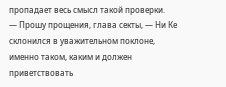пропадает весь смысл такой проверки.
— Прошу прощения, глава секты, — Ни Ке склонился в уважительном поклоне, именно таком, каким и должен приветствовать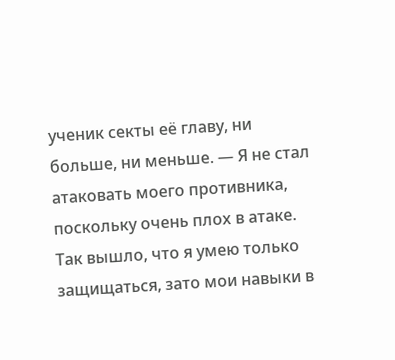ученик секты её главу, ни больше, ни меньше. — Я не стал атаковать моего противника, поскольку очень плох в атаке. Так вышло, что я умею только защищаться, зато мои навыки в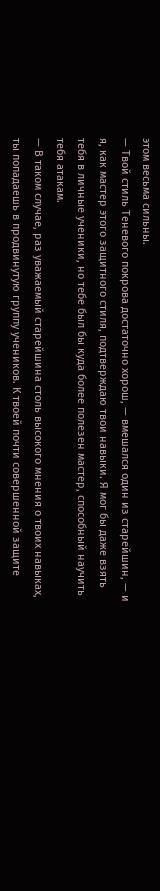этом весьма сильны.
— Твой стиль Теневого покрова достаточно хорош, — вмешался один из старейшин, — и я, как мастер этого защитного стиля, подтверждаю твои навыки. Я мог бы даже взять тебя в личные ученики, но тебе был бы куда более полезен мастер, способный научить тебя атакам.
— В таком случае, раз уважаемый старейшина столь высокого мнения о твоих навыках, ты попадаешь в продвинутую группу учеников. К твоей почти совершенной защите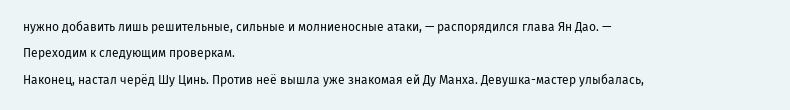нужно добавить лишь решительные, сильные и молниеносные атаки, — распорядился глава Ян Дао. — Переходим к следующим проверкам.
Наконец, настал черёд Шу Цинь. Против неё вышла уже знакомая ей Ду Манха. Девушка-мастер улыбалась,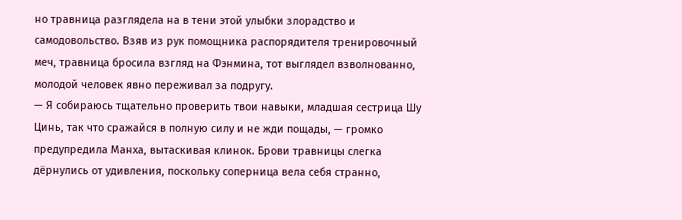но травница разглядела на в тени этой улыбки злорадство и самодовольство. Взяв из рук помощника распорядителя тренировочный меч, травница бросила взгляд на Фэнмина, тот выглядел взволнованно, молодой человек явно переживал за подругу.
— Я собираюсь тщательно проверить твои навыки, младшая сестрица Шу Цинь, так что сражайся в полную силу и не жди пощады, — громко предупредила Манха, вытаскивая клинок. Брови травницы слегка дёрнулись от удивления, поскольку соперница вела себя странно,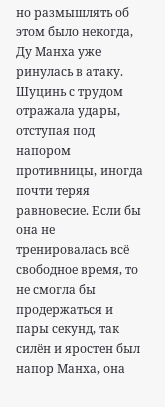но размышлять об этом было некогда, Ду Манха уже ринулась в атаку.
Шуцинь с трудом отражала удары, отступая под напором противницы, иногда почти теряя равновесие. Если бы она не тренировалась всё свободное время, то не смогла бы продержаться и пары секунд, так силён и яростен был напор Манха, она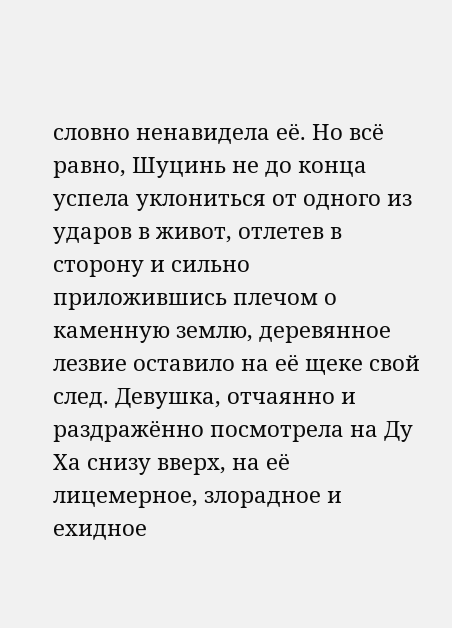словно ненавидела её. Но всё равно, Шуцинь не до конца успела уклониться от одного из ударов в живот, отлетев в сторону и сильно приложившись плечом о каменную землю, деревянное лезвие оставило на её щеке свой след. Девушка, отчаянно и раздражённо посмотрела на Ду Ха снизу вверх, на её лицемерное, злорадное и ехидное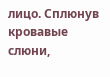лицо. Сплюнув кровавые слюни,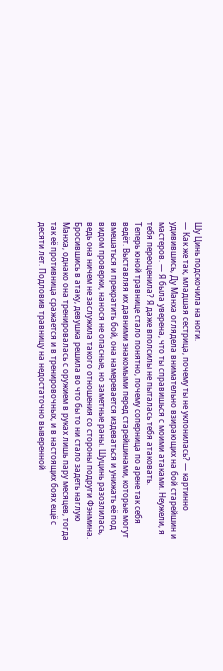Шу Цинь подскочила на ноги.
— Как же так, младшая сестрица, почему ты не уклонилась? — картинно удивившись, Ду Манха оглядела внимательно взирающих на бой старейшин и мастеров. — Я была уверена, что ты справишься с моими атаками. Неужели, я тебя переоценила? Я даже вполсилы не пыталась тебя атаковать.
Теперь юной травнице стало понятно, почему соперница по арене так себя ведёт. Выставляя их давними знакомыми перед старейшинами, которые могут вмешаться и прекратить бой, она намеревается издеваться и унижать её под видом проверки, нанося не опасные, но заметные раны. Шуцинь разозлилась, ведь она ничем не заслужила такого отношения со стороны подруги Фэнмина.
Бросившись в атаку, девушка решила во что бы то ни стало задеть наглую Манха, однако она тренировалась с оружием в руках лишь пару месяцев, тогда так её противница сражается и в тренировочных, и в настоящих боях ещё с десяти лет. Подловив травницу на недостаточно выверенной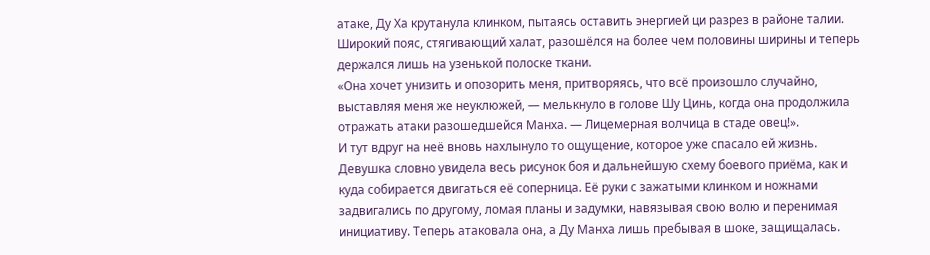атаке, Ду Ха крутанула клинком, пытаясь оставить энергией ци разрез в районе талии. Широкий пояс, стягивающий халат, разошёлся на более чем половины ширины и теперь держался лишь на узенькой полоске ткани.
«Она хочет унизить и опозорить меня, притворяясь, что всё произошло случайно, выставляя меня же неуклюжей, — мелькнуло в голове Шу Цинь, когда она продолжила отражать атаки разошедшейся Манха. — Лицемерная волчица в стаде овец!».
И тут вдруг на неё вновь нахлынуло то ощущение, которое уже спасало ей жизнь. Девушка словно увидела весь рисунок боя и дальнейшую схему боевого приёма, как и куда собирается двигаться её соперница. Её руки с зажатыми клинком и ножнами задвигались по другому, ломая планы и задумки, навязывая свою волю и перенимая инициативу. Теперь атаковала она, а Ду Манха лишь пребывая в шоке, защищалась.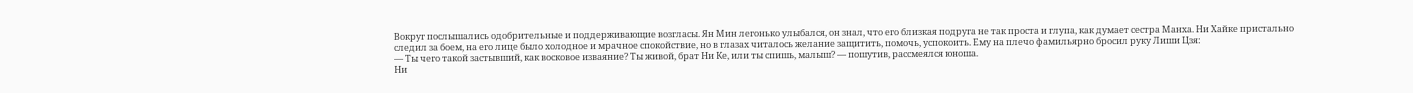Вокруг послышались одобрительные и поддерживающие возгласы. Ян Мин легонько улыбался, он знал, что его близкая подруга не так проста и глупа, как думает сестра Манха. Ни Хайке пристально следил за боем, на его лице было холодное и мрачное спокойствие, но в глазах читалось желание защитить, помочь, успокоить. Ему на плечо фамильярно бросил руку Лиши Цзя:
— Ты чего такой застывший, как восковое изваяние? Ты живой, брат Ни Ке, или ты спишь, малыш? — пошутив, рассмеялся юноша.
Ни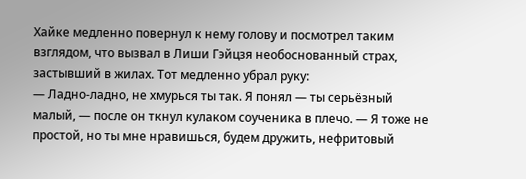Хайке медленно повернул к нему голову и посмотрел таким взглядом, что вызвал в Лиши Гэйцзя необоснованный страх, застывший в жилах. Тот медленно убрал руку:
— Ладно-ладно, не хмурься ты так. Я понял — ты серьёзный малый, — после он ткнул кулаком соученика в плечо. — Я тоже не простой, но ты мне нравишься, будем дружить, нефритовый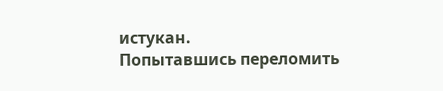истукан.
Попытавшись переломить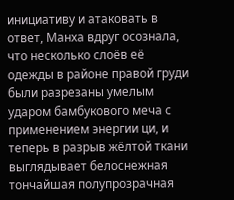инициативу и атаковать в ответ, Манха вдруг осознала, что несколько слоёв её одежды в районе правой груди были разрезаны умелым ударом бамбукового меча с применением энергии ци, и теперь в разрыв жёлтой ткани выглядывает белоснежная тончайшая полупрозрачная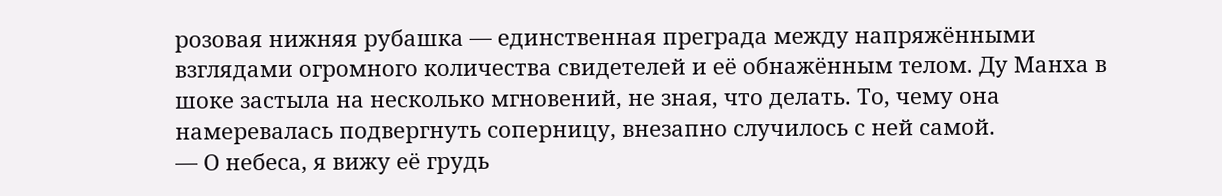розовая нижняя рубашка — единственная преграда между напряжёнными взглядами огромного количества свидетелей и её обнажённым телом. Ду Манха в шоке застыла на несколько мгновений, не зная, что делать. То, чему она намеревалась подвергнуть соперницу, внезапно случилось с ней самой.
— О небеса, я вижу её грудь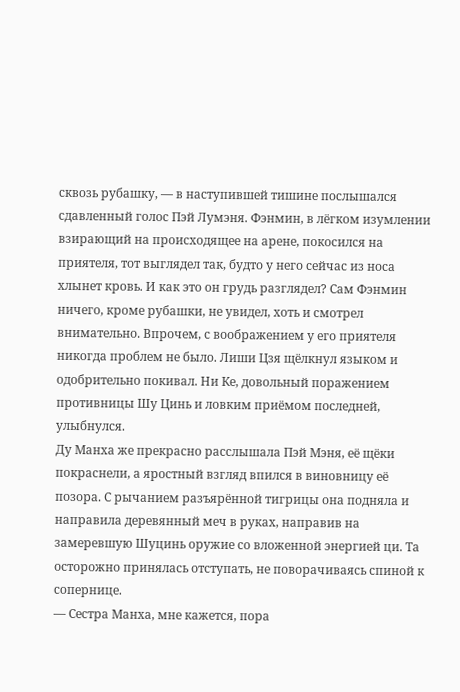сквозь рубашку, — в наступившей тишине послышался сдавленный голос Пэй Лумэня. Фэнмин, в лёгком изумлении взирающий на происходящее на арене, покосился на приятеля, тот выглядел так, будто у него сейчас из носа хлынет кровь. И как это он грудь разглядел? Сам Фэнмин ничего, кроме рубашки, не увидел, хоть и смотрел внимательно. Впрочем, с воображением у его приятеля никогда проблем не было. Лиши Цзя щёлкнул языком и одобрительно покивал. Ни Ке, довольный поражением противницы Шу Цинь и ловким приёмом последней, улыбнулся.
Ду Манха же прекрасно расслышала Пэй Мэня, её щёки покраснели, а яростный взгляд впился в виновницу её позора. С рычанием разъярённой тигрицы она подняла и направила деревянный меч в руках, направив на замеревшую Шуцинь оружие со вложенной энергией ци. Та осторожно принялась отступать, не поворачиваясь спиной к сопернице.
— Сестра Манха, мне кажется, пора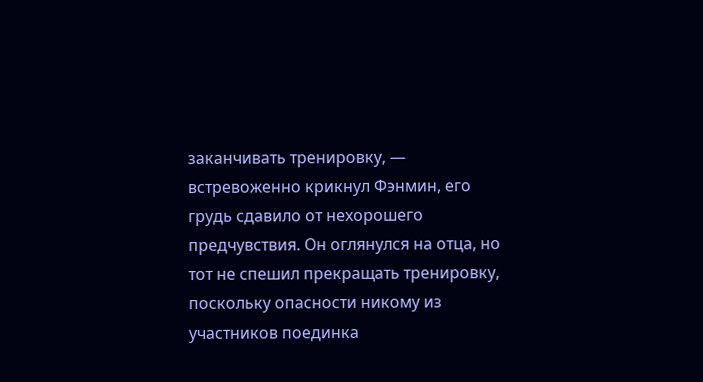заканчивать тренировку, — встревоженно крикнул Фэнмин, его грудь сдавило от нехорошего предчувствия. Он оглянулся на отца, но тот не спешил прекращать тренировку, поскольку опасности никому из участников поединка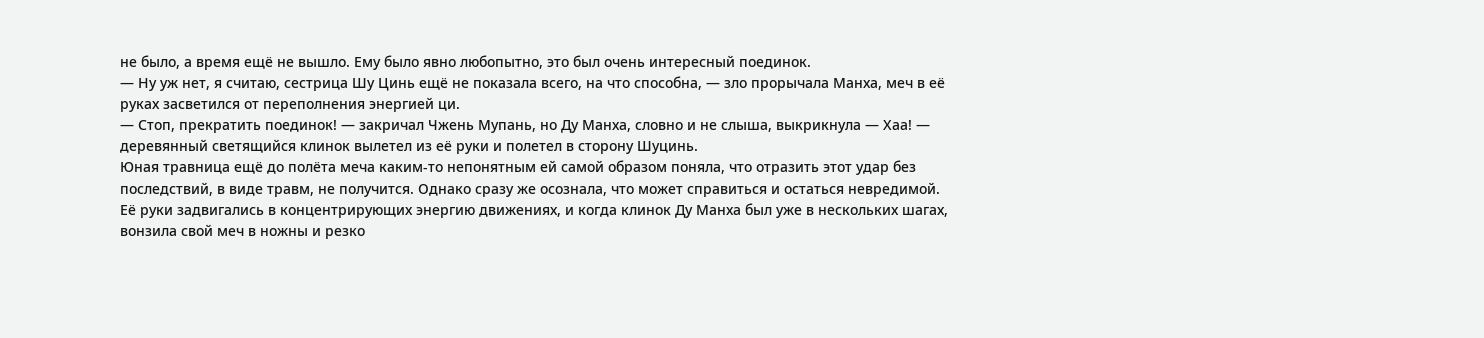не было, а время ещё не вышло. Ему было явно любопытно, это был очень интересный поединок.
— Ну уж нет, я считаю, сестрица Шу Цинь ещё не показала всего, на что способна, — зло прорычала Манха, меч в её руках засветился от переполнения энергией ци.
— Стоп, прекратить поединок! — закричал Чжень Мупань, но Ду Манха, словно и не слыша, выкрикнула — Хаа! — деревянный светящийся клинок вылетел из её руки и полетел в сторону Шуцинь.
Юная травница ещё до полёта меча каким-то непонятным ей самой образом поняла, что отразить этот удар без последствий, в виде травм, не получится. Однако сразу же осознала, что может справиться и остаться невредимой. Её руки задвигались в концентрирующих энергию движениях, и когда клинок Ду Манха был уже в нескольких шагах, вонзила свой меч в ножны и резко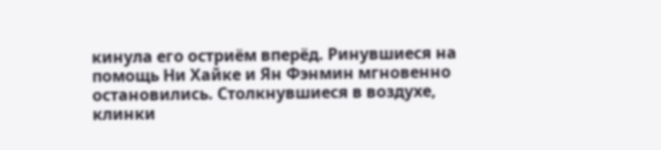кинула его остриём вперёд. Ринувшиеся на помощь Ни Хайке и Ян Фэнмин мгновенно остановились. Столкнувшиеся в воздухе, клинки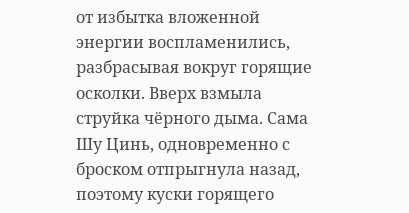от избытка вложенной энергии воспламенились, разбрасывая вокруг горящие осколки. Вверх взмыла струйка чёрного дыма. Сама Шу Цинь, одновременно с броском отпрыгнула назад, поэтому куски горящего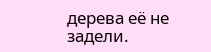дерева её не задели.